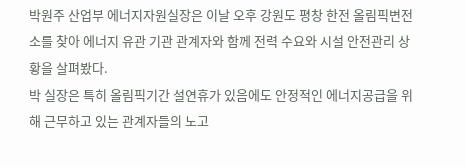박원주 산업부 에너지자원실장은 이날 오후 강원도 평창 한전 올림픽변전소를 찾아 에너지 유관 기관 관계자와 함께 전력 수요와 시설 안전관리 상황을 살펴봤다.
박 실장은 특히 올림픽기간 설연휴가 있음에도 안정적인 에너지공급을 위해 근무하고 있는 관계자들의 노고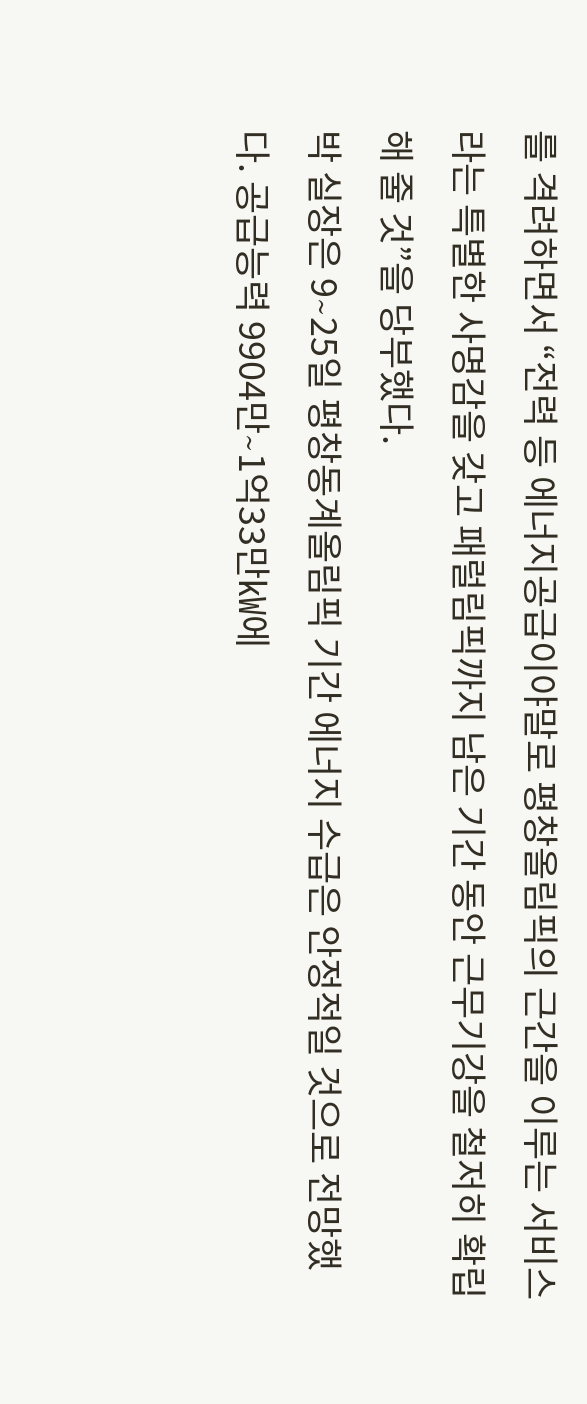를 격려하면서 “전력 등 에너지공급이야말로 평창올림픽의 근간을 이루는 서비스라는 특별한 사명감을 갖고 패럴림픽까지 남은 기간 동안 근무기강을 철저히 확립해 줄 것”을 당부했다.
박 실장은 9∼25일 평창동계올림픽 기간 에너지 수급은 안정적일 것으로 전망했다. 공급능력 9904만∼1억33만㎾에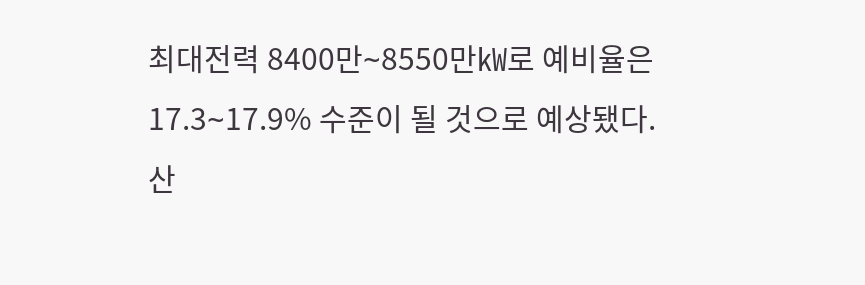최대전력 8400만∼8550만㎾로 예비율은 17.3∼17.9% 수준이 될 것으로 예상됐다.
산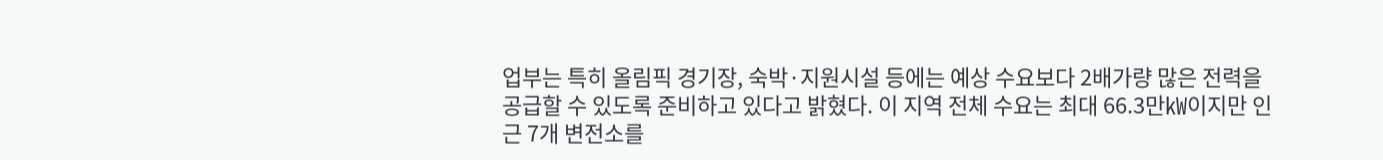업부는 특히 올림픽 경기장, 숙박·지원시설 등에는 예상 수요보다 2배가량 많은 전력을 공급할 수 있도록 준비하고 있다고 밝혔다. 이 지역 전체 수요는 최대 66.3만㎾이지만 인근 7개 변전소를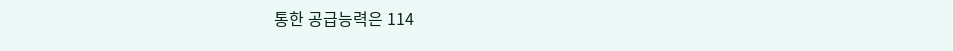통한 공급능력은 114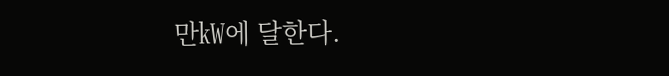만㎾에 달한다.